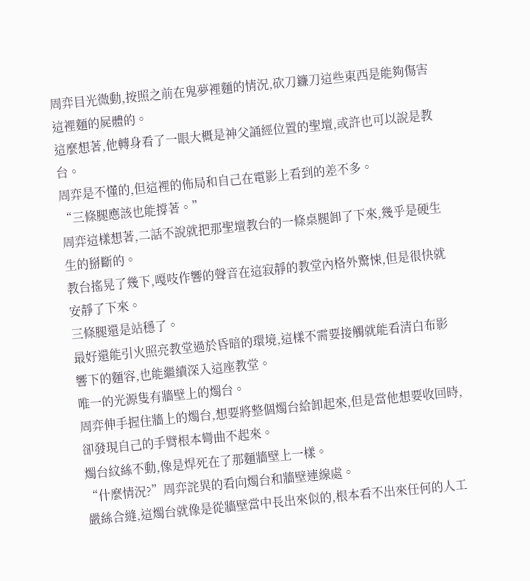周弈目光微動,按照之前在鬼夢裡麵的情況,砍刀鐮刀這些東西是能夠傷害這裡麵的屍體的。
這麼想著,他轉身看了一眼大概是神父誦經位置的聖壇,或許也可以說是教台。
周弈是不懂的,但這裡的佈局和自己在電影上看到的差不多。
“三條腿應該也能撐著。”
周弈這樣想著,二話不說就把那聖壇教台的一條桌腿卸了下來,幾乎是硬生生的掰斷的。
教台搖晃了幾下,嘎吱作響的聲音在這寂靜的教堂內格外驚悚,但是很快就安靜了下來。
三條腿還是站穩了。
最好還能引火照亮教堂過於昏暗的環境,這樣不需要接觸就能看清白布影響下的麵容,也能繼續深入這座教堂。
唯一的光源隻有牆壁上的燭台。
周弈伸手握住牆上的燭台,想要將整個燭台給卸起來,但是當他想要收回時,卻發現自己的手臂根本彎曲不起來。
燭台紋絲不動,像是焊死在了那麵牆壁上一樣。
“什麼情況?”周弈詫異的看向燭台和牆壁連線處。
嚴絲合縫,這燭台就像是從牆壁當中長出來似的,根本看不出來任何的人工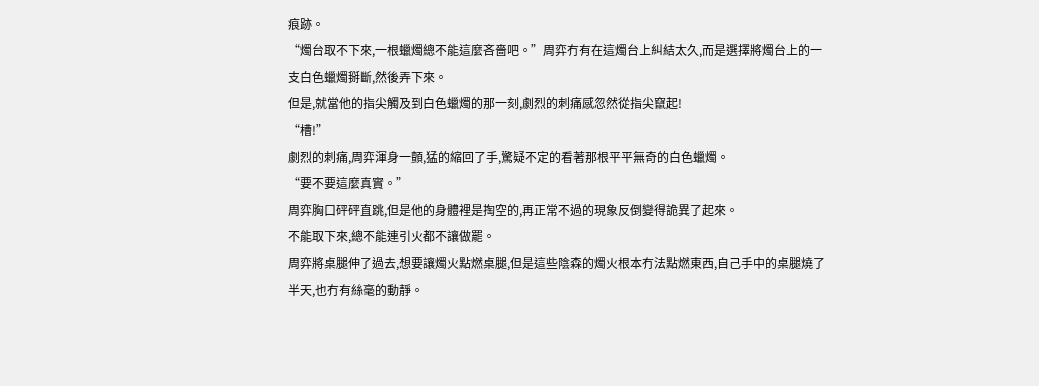痕跡。
“燭台取不下來,一根蠟燭總不能這麼吝嗇吧。”周弈冇有在這燭台上糾結太久,而是選擇將燭台上的一支白色蠟燭掰斷,然後弄下來。
但是,就當他的指尖觸及到白色蠟燭的那一刻,劇烈的刺痛感忽然從指尖竄起!
“槽!”
劇烈的刺痛,周弈渾身一顫,猛的縮回了手,驚疑不定的看著那根平平無奇的白色蠟燭。
“要不要這麼真實。”
周弈胸口砰砰直跳,但是他的身體裡是掏空的,再正常不過的現象反倒變得詭異了起來。
不能取下來,總不能連引火都不讓做罷。
周弈將桌腿伸了過去,想要讓燭火點燃桌腿,但是這些陰森的燭火根本冇法點燃東西,自己手中的桌腿燒了半天,也冇有絲毫的動靜。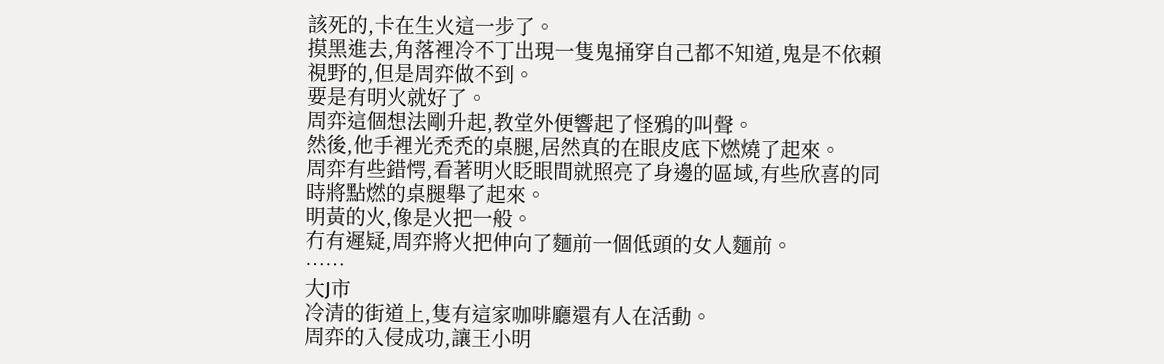該死的,卡在生火這一步了。
摸黑進去,角落裡冷不丁出現一隻鬼捅穿自己都不知道,鬼是不依賴視野的,但是周弈做不到。
要是有明火就好了。
周弈這個想法剛升起,教堂外便響起了怪鴉的叫聲。
然後,他手裡光禿禿的桌腿,居然真的在眼皮底下燃燒了起來。
周弈有些錯愕,看著明火眨眼間就照亮了身邊的區域,有些欣喜的同時將點燃的桌腿舉了起來。
明黃的火,像是火把一般。
冇有遲疑,周弈將火把伸向了麵前一個低頭的女人麵前。
……
大J市
冷清的街道上,隻有這家咖啡廳還有人在活動。
周弈的入侵成功,讓王小明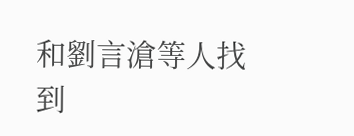和劉言滄等人找到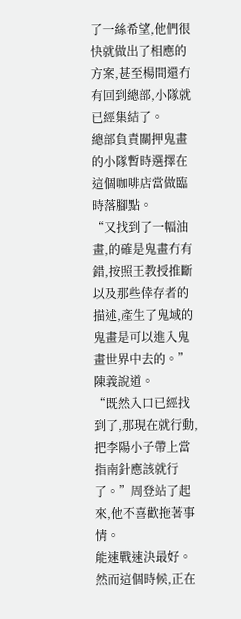了一絲希望,他們很快就做出了相應的方案,甚至楊間還冇有回到總部,小隊就已經集結了。
總部負責關押鬼畫的小隊暫時選擇在這個咖啡店當做臨時落腳點。
“又找到了一幅油畫,的確是鬼畫冇有錯,按照王教授推斷以及那些倖存者的描述,產生了鬼域的鬼畫是可以進入鬼畫世界中去的。”
陳義說道。
“既然入口已經找到了,那現在就行動,把李陽小子帶上當指南針應該就行了。”周登站了起來,他不喜歡拖著事情。
能速戰速決最好。
然而這個時候,正在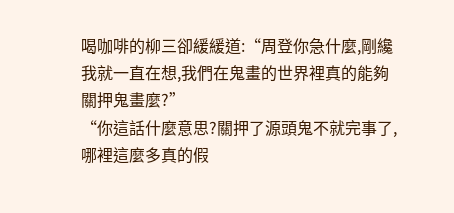喝咖啡的柳三卻緩緩道:“周登你急什麼,剛纔我就一直在想,我們在鬼畫的世界裡真的能夠關押鬼畫麼?”
“你這話什麼意思?關押了源頭鬼不就完事了,哪裡這麼多真的假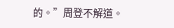的。”周登不解道。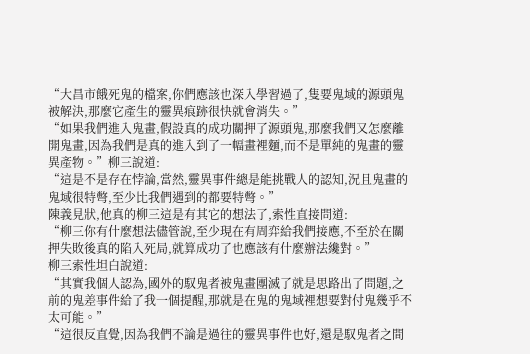“大昌市餓死鬼的檔案,你們應該也深入學習過了,隻要鬼域的源頭鬼被解決,那麼它產生的靈異痕跡很快就會消失。”
“如果我們進入鬼畫,假設真的成功關押了源頭鬼,那麼我們又怎麼離開鬼畫,因為我們是真的進入到了一幅畫裡麵,而不是單純的鬼畫的靈異產物。”柳三說道:
“這是不是存在悖論,當然,靈異事件總是能挑戰人的認知,況且鬼畫的鬼域很特彆,至少比我們遇到的都要特彆。”
陳義見狀,他真的柳三這是有其它的想法了,索性直接問道:
“柳三你有什麼想法儘管說,至少現在有周弈給我們接應,不至於在關押失敗後真的陷入死局,就算成功了也應該有什麼辦法纔對。”
柳三索性坦白說道:
“其實我個人認為,國外的馭鬼者被鬼畫團滅了就是思路出了問題,之前的鬼差事件給了我一個提醒,那就是在鬼的鬼域裡想要對付鬼幾乎不太可能。”
“這很反直覺,因為我們不論是過往的靈異事件也好,還是馭鬼者之間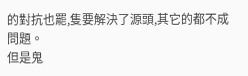的對抗也罷,隻要解決了源頭,其它的都不成問題。
但是鬼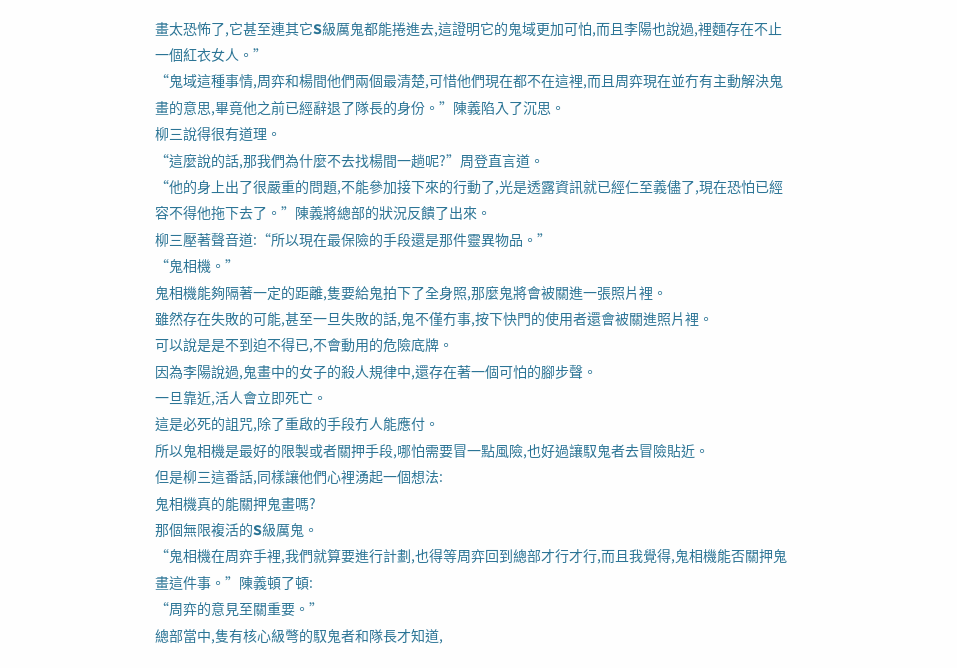畫太恐怖了,它甚至連其它S級厲鬼都能捲進去,這證明它的鬼域更加可怕,而且李陽也說過,裡麵存在不止一個紅衣女人。”
“鬼域這種事情,周弈和楊間他們兩個最清楚,可惜他們現在都不在這裡,而且周弈現在並冇有主動解決鬼畫的意思,畢竟他之前已經辭退了隊長的身份。”陳義陷入了沉思。
柳三說得很有道理。
“這麼說的話,那我們為什麼不去找楊間一趟呢?”周登直言道。
“他的身上出了很嚴重的問題,不能參加接下來的行動了,光是透露資訊就已經仁至義儘了,現在恐怕已經容不得他拖下去了。”陳義將總部的狀況反饋了出來。
柳三壓著聲音道:“所以現在最保險的手段還是那件靈異物品。”
“鬼相機。”
鬼相機能夠隔著一定的距離,隻要給鬼拍下了全身照,那麼鬼將會被關進一張照片裡。
雖然存在失敗的可能,甚至一旦失敗的話,鬼不僅冇事,按下快門的使用者還會被關進照片裡。
可以說是是不到迫不得已,不會動用的危險底牌。
因為李陽說過,鬼畫中的女子的殺人規律中,還存在著一個可怕的腳步聲。
一旦靠近,活人會立即死亡。
這是必死的詛咒,除了重啟的手段冇人能應付。
所以鬼相機是最好的限製或者關押手段,哪怕需要冒一點風險,也好過讓馭鬼者去冒險貼近。
但是柳三這番話,同樣讓他們心裡湧起一個想法:
鬼相機真的能關押鬼畫嗎?
那個無限複活的S級厲鬼。
“鬼相機在周弈手裡,我們就算要進行計劃,也得等周弈回到總部才行才行,而且我覺得,鬼相機能否關押鬼畫這件事。”陳義頓了頓:
“周弈的意見至關重要。”
總部當中,隻有核心級彆的馭鬼者和隊長才知道,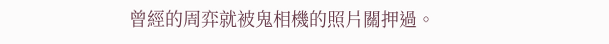曾經的周弈就被鬼相機的照片關押過。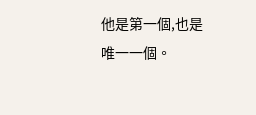他是第一個,也是唯一一個。